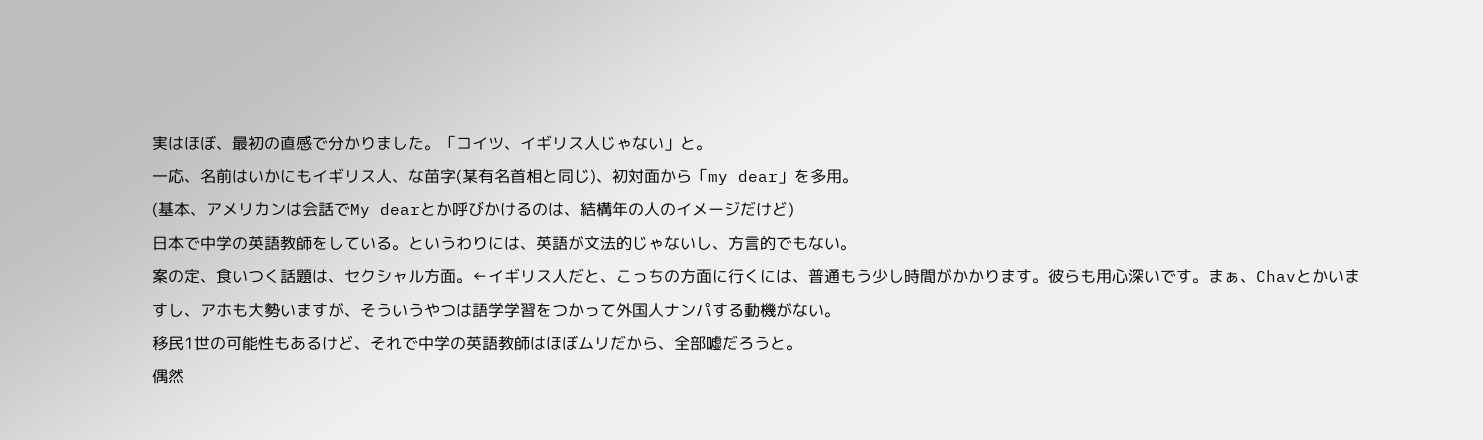実はほぼ、最初の直感で分かりました。「コイツ、イギリス人じゃない」と。
一応、名前はいかにもイギリス人、な苗字(某有名首相と同じ)、初対面から「my dear」を多用。
(基本、アメリカンは会話でMy dearとか呼びかけるのは、結構年の人のイメージだけど)
日本で中学の英語教師をしている。というわりには、英語が文法的じゃないし、方言的でもない。
案の定、食いつく話題は、セクシャル方面。←イギリス人だと、こっちの方面に行くには、普通もう少し時間がかかります。彼らも用心深いです。まぁ、Chavとかいますし、アホも大勢いますが、そういうやつは語学学習をつかって外国人ナンパする動機がない。
移民1世の可能性もあるけど、それで中学の英語教師はほぼムリだから、全部嘘だろうと。
偶然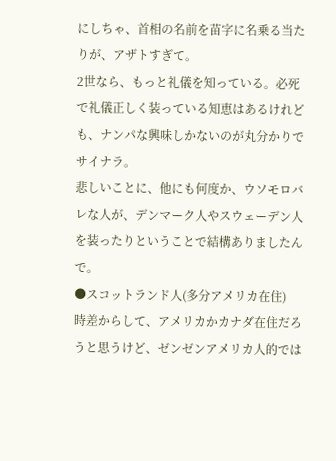にしちゃ、首相の名前を苗字に名乗る当たりが、アザトすぎて。
2世なら、もっと礼儀を知っている。必死で礼儀正しく装っている知恵はあるけれども、ナンパな興味しかないのが丸分かりでサイナラ。
悲しいことに、他にも何度か、ウソモロバレな人が、デンマーク人やスウェーデン人を装ったりということで結構ありましたんで。
●スコットランド人(多分アメリカ在住)
時差からして、アメリカかカナダ在住だろうと思うけど、ゼンゼンアメリカ人的では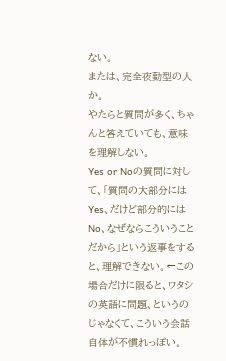ない。
または、完全夜勤型の人か。
やたらと質問が多く、ちゃんと答えていても、意味を理解しない。
Yes or Noの質問に対して、「質問の大部分にはYes、だけど部分的にはNo、なぜならこういうことだから」という返事をすると、理解できない。←この場合だけに限ると、ワタシの英語に問題、というのじゃなくて、こういう会話自体が不慣れっぽい。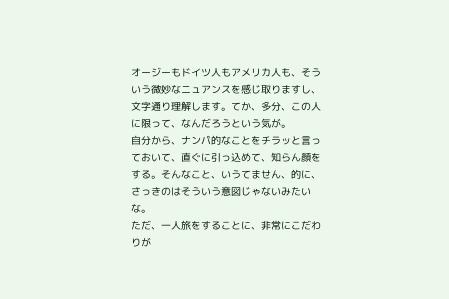オージーもドイツ人もアメリカ人も、そういう微妙なニュアンスを感じ取りますし、文字通り理解します。てか、多分、この人に限って、なんだろうという気が。
自分から、ナンパ的なことをチラッと言っておいて、直ぐに引っ込めて、知らん顔をする。そんなこと、いうてません、的に、さっきのはそういう意図じゃないみたいな。
ただ、一人旅をすることに、非常にこだわりが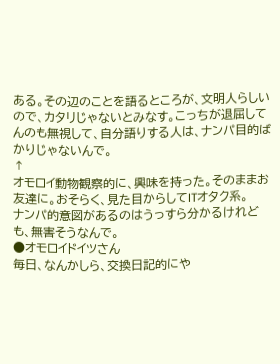ある。その辺のことを語るところが、文明人らしいので、カタリじゃないとみなす。こっちが退屈してんのも無視して、自分語りする人は、ナンパ目的ばかりじゃないんで。
↑
オモロイ動物観察的に、興味を持った。そのままお友達に。おそらく、見た目からしてITオタク系。
ナンパ的意図があるのはうっすら分かるけれども、無害そうなんで。
●オモロイドイツさん
毎日、なんかしら、交換日記的にや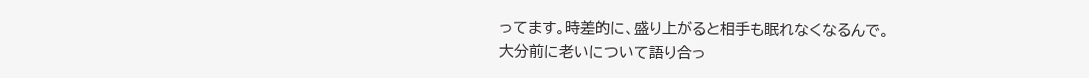ってます。時差的に、盛り上がると相手も眠れなくなるんで。
大分前に老いについて語り合っ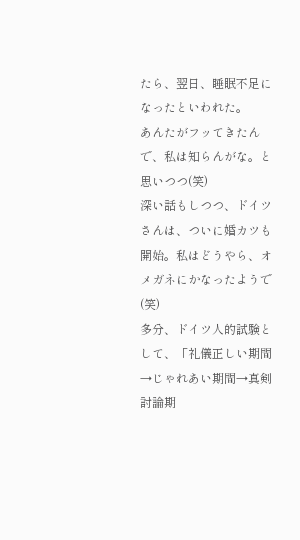たら、翌日、睡眠不足になったといわれた。
あんたがフッてきたんで、私は知らんがな。と思いつつ(笑)
深い話もしつつ、ドイツさんは、ついに婚カツも開始。私はどうやら、オメガネにかなったようで(笑)
多分、ドイツ人的試験として、「礼儀正しい期間→じゃれあい期間→真剣討論期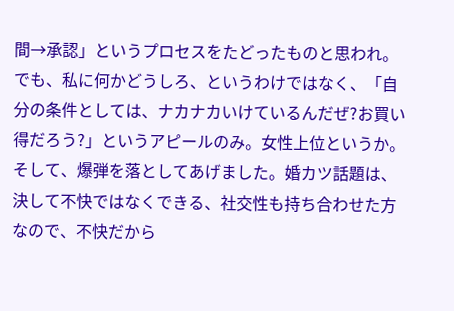間→承認」というプロセスをたどったものと思われ。
でも、私に何かどうしろ、というわけではなく、「自分の条件としては、ナカナカいけているんだぜ?お買い得だろう?」というアピールのみ。女性上位というか。
そして、爆弾を落としてあげました。婚カツ話題は、決して不快ではなくできる、社交性も持ち合わせた方なので、不快だから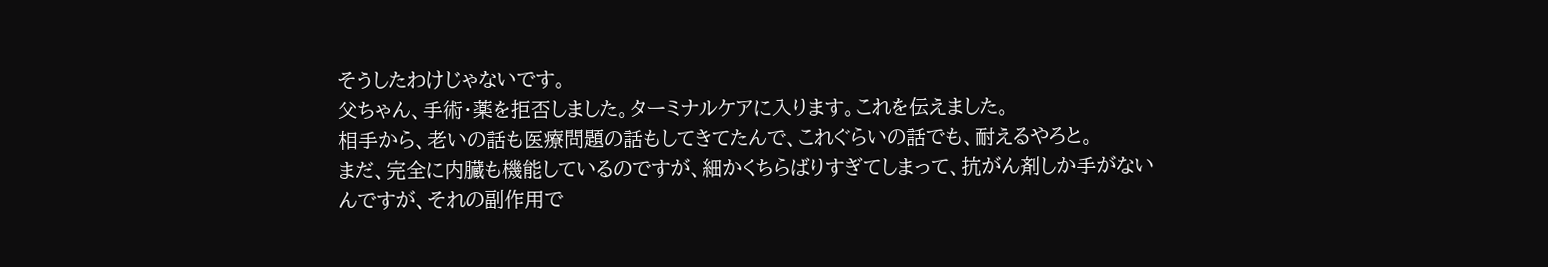そうしたわけじゃないです。
父ちゃん、手術・薬を拒否しました。ターミナルケアに入ります。これを伝えました。
相手から、老いの話も医療問題の話もしてきてたんで、これぐらいの話でも、耐えるやろと。
まだ、完全に内臓も機能しているのですが、細かくちらばりすぎてしまって、抗がん剤しか手がないんですが、それの副作用で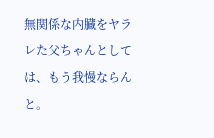無関係な内臓をヤラレた父ちゃんとしては、もう我慢ならんと。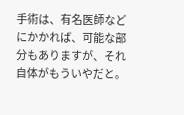手術は、有名医師などにかかれば、可能な部分もありますが、それ自体がもういやだと。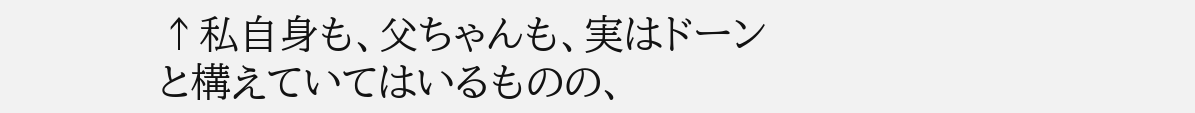↑私自身も、父ちゃんも、実はドーンと構えていてはいるものの、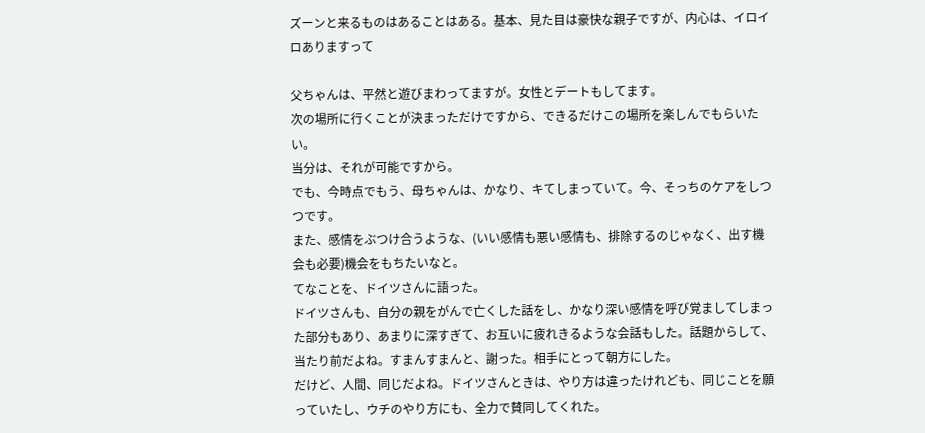ズーンと来るものはあることはある。基本、見た目は豪快な親子ですが、内心は、イロイロありますって

父ちゃんは、平然と遊びまわってますが。女性とデートもしてます。
次の場所に行くことが決まっただけですから、できるだけこの場所を楽しんでもらいたい。
当分は、それが可能ですから。
でも、今時点でもう、母ちゃんは、かなり、キてしまっていて。今、そっちのケアをしつつです。
また、感情をぶつけ合うような、(いい感情も悪い感情も、排除するのじゃなく、出す機会も必要)機会をもちたいなと。
てなことを、ドイツさんに語った。
ドイツさんも、自分の親をがんで亡くした話をし、かなり深い感情を呼び覚ましてしまった部分もあり、あまりに深すぎて、お互いに疲れきるような会話もした。話題からして、当たり前だよね。すまんすまんと、謝った。相手にとって朝方にした。
だけど、人間、同じだよね。ドイツさんときは、やり方は違ったけれども、同じことを願っていたし、ウチのやり方にも、全力で賛同してくれた。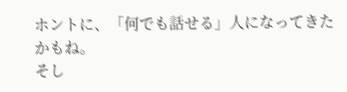ホントに、「何でも話せる」人になってきたかもね。
そし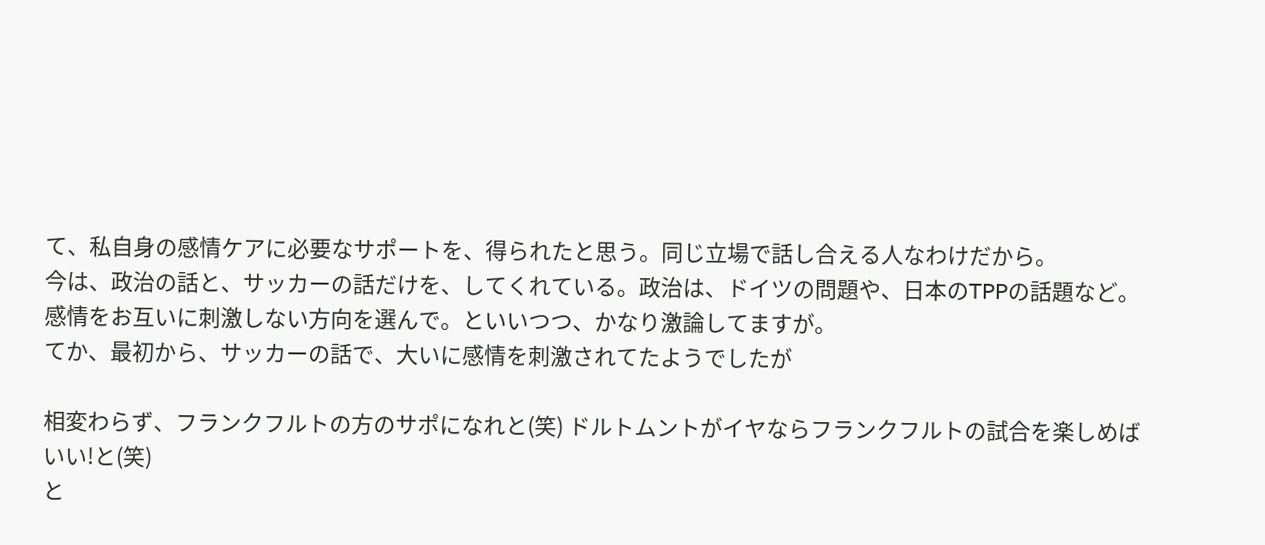て、私自身の感情ケアに必要なサポートを、得られたと思う。同じ立場で話し合える人なわけだから。
今は、政治の話と、サッカーの話だけを、してくれている。政治は、ドイツの問題や、日本のTPPの話題など。感情をお互いに刺激しない方向を選んで。といいつつ、かなり激論してますが。
てか、最初から、サッカーの話で、大いに感情を刺激されてたようでしたが

相変わらず、フランクフルトの方のサポになれと(笑) ドルトムントがイヤならフランクフルトの試合を楽しめばいい!と(笑)
と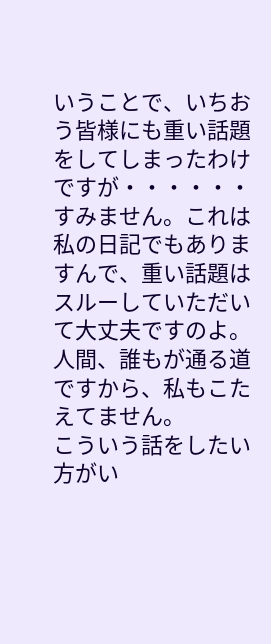いうことで、いちおう皆様にも重い話題をしてしまったわけですが・・・・・・
すみません。これは私の日記でもありますんで、重い話題はスルーしていただいて大丈夫ですのよ。
人間、誰もが通る道ですから、私もこたえてません。
こういう話をしたい方がい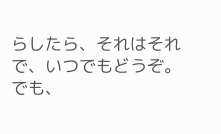らしたら、それはそれで、いつでもどうぞ。
でも、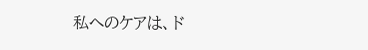私へのケアは、ド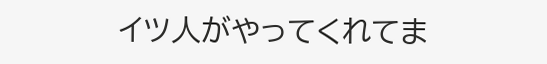イツ人がやってくれてま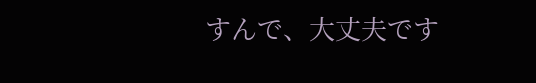すんで、大丈夫です